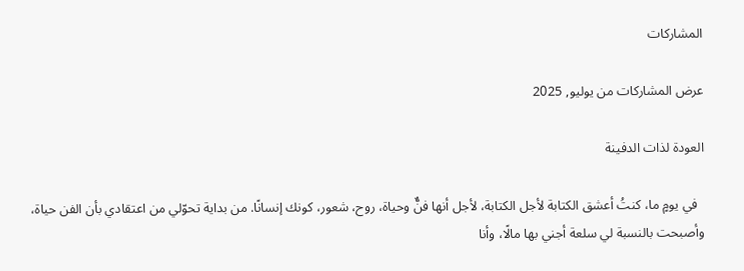المشاركات

عرض المشاركات من يوليو, 2025

العودة لذات الدفينة

  في يومٍ ما، كنتُ أعشق الكتابة لأجل الكتابة، لأجل أنها فنٌّ وحياة، روح، شعور، كونك إنسانًا. من بداية تحوّلي من اعتقادي بأن الفن حياة، وأصبحت بالنسبة لي سلعة أجني بها مالًا، وأنا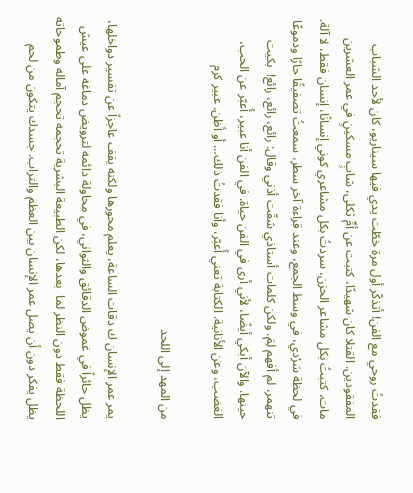فقدتُ روحي مع الفن! أتذكّر أول مرة خطّت يدي فيها سيناريو، كان لأحد الشباب المفقودين. القتلا كان شهيدًا، كتبت عن أمٍّ ثكلى، شابٍ مسكينٍ في عمر العشرين مات، كتبتُ بكل مشاعر الحزن، سردتُ بكل مشاعري كوني إنسانًا، إنسان فقط، لا آلة. في لحظة سَرْدي، في وسط الجمع، وعند قراءة آخر سطر، سمعتُ تصفيقًا حارًا ودموعًا تنهمر، لم أفهم لِمَ. ولكن كلمات أستاذي شقّت أذني وقال: رائع، رائع، رائع!  بكيت حينها. والآن أبكي أيضًا، لأني أرى في الفن حياة. في الفن أنا عبير، أُعبّر عن الحب، الغضب، وعن الأنانية. الكتابة تعني أُعبّر، وأنا فقدتُ ذلك… أو أظن. عبير كرم

من المهد إلى اللحد

يمر عمر الإنسان ك دقات الساعة، يعلم محورها ولكنه يقف عاجزاً عن تفسير دواخلها، يظل حائراً في غموض الدقائق والثواني، في محاولة دائمه لترويض دماغه على عيش اللحظة فقط دون النظر لما  بعدها، لكن الطبيعة البشرية تحجمه تحجم آماله وطموحاته يظل يفكر دون أن يصل عمر الإنسان بين العظم والتراب. جسدك يتكون من لحم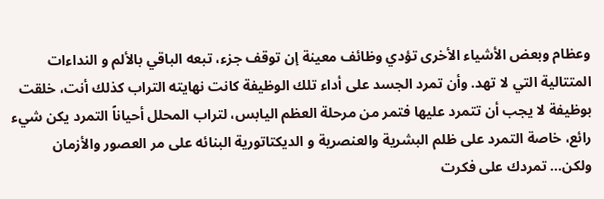وعظام وبعض الأشياء الأخرى تؤدي وظائف معينة إن توقف جزء، تبعه الباقي بالألم و النداءات المتتالية التي لا تهد. وأن تمرد الجسد على أداء تلك الوظيفة كانت نهايته التراب كذلك أنت، خلقت بوظيفة لا يجب أن تتمرد عليها فتمر من مرحلة العظم اليابس، لتراب المحلل أحياناً التمرد يكن شيء رائع، خاصة التمرد على ظلم البشرية والعنصرية و الديكتاتورية البنائه على مر العصور والأزمان  ولكن… تمردك على فكرت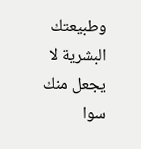وطبيعتك البشرية لا يجعل منك سوا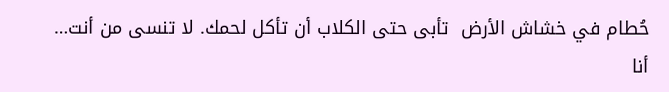حُطام في خشاش الأرض  تأبى حتى الكلاب أن تأكل لحمك. لا تنسى من أنت… أنا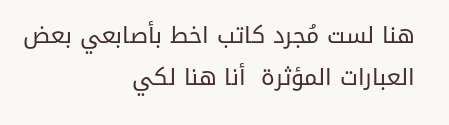هنا لست مُجرد كاتب اخط بأصابعي بعض العبارات المؤثرة  أنا هنا لكي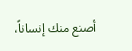أصنع منك إنساناً،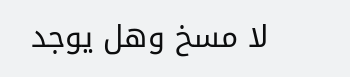لا مسخ وهل يوجد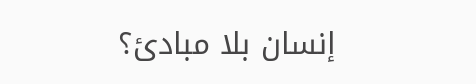إنسان بلا مبادئ؟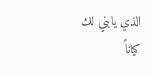الذي يابني لك كياناً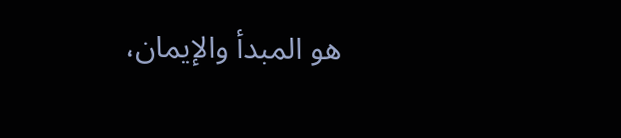هو المبدأ والإيمان،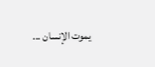يموت الإنسان ...